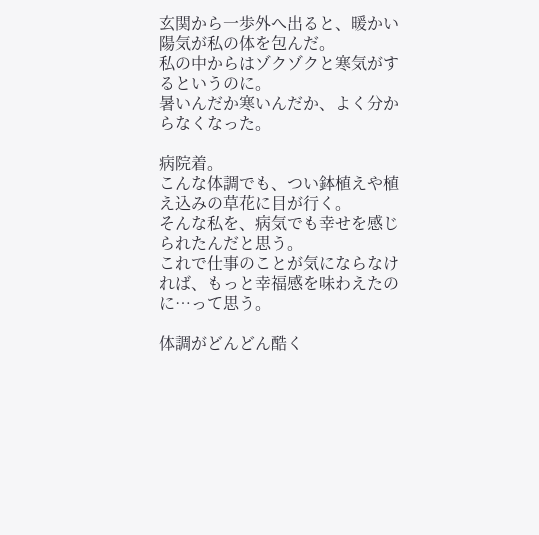玄関から一歩外へ出ると、暖かい陽気が私の体を包んだ。
私の中からはゾクゾクと寒気がするというのに。
暑いんだか寒いんだか、よく分からなくなった。

病院着。
こんな体調でも、つい鉢植えや植え込みの草花に目が行く。
そんな私を、病気でも幸せを感じられたんだと思う。
これで仕事のことが気にならなければ、もっと幸福感を味わえたのに…って思う。

体調がどんどん酷く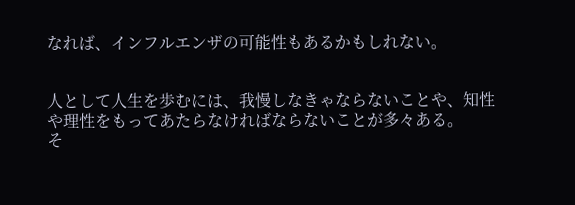なれば、インフルエンザの可能性もあるかもしれない。


人として人生を歩むには、我慢しなきゃならないことや、知性や理性をもってあたらなければならないことが多々ある。
そ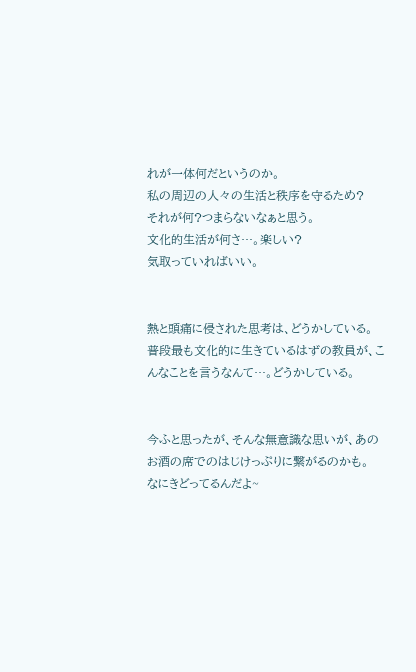れが一体何だというのか。
私の周辺の人々の生活と秩序を守るため?
それが何?つまらないなぁと思う。
文化的生活が何さ…。楽しい?
気取っていればいい。


熱と頭痛に侵された思考は、どうかしている。
普段最も文化的に生きているはずの教員が、こんなことを言うなんて…。どうかしている。


今ふと思ったが、そんな無意識な思いが、あのお酒の席でのはじけっぷりに繋がるのかも。
なにきどってるんだよ~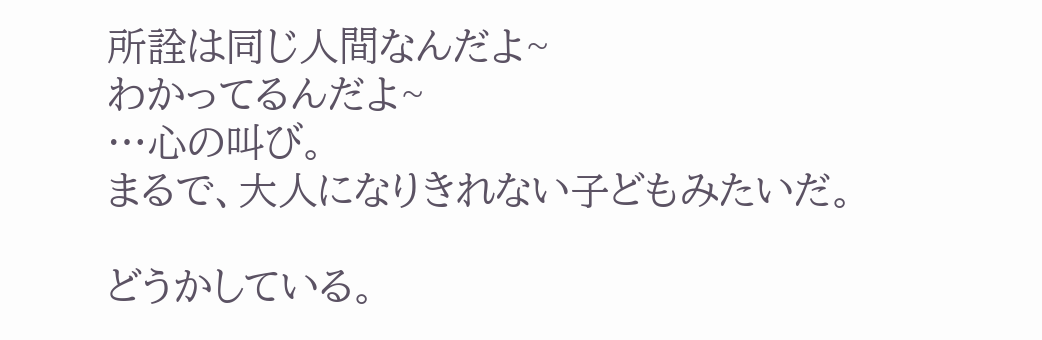所詮は同じ人間なんだよ~
わかってるんだよ~
…心の叫び。
まるで、大人になりきれない子どもみたいだ。

どうかしている。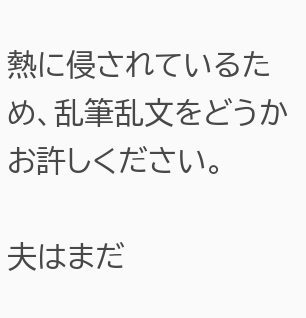熱に侵されているため、乱筆乱文をどうかお許しください。

夫はまだ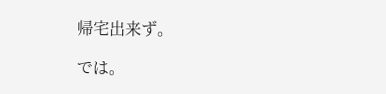帰宅出来ず。

では。